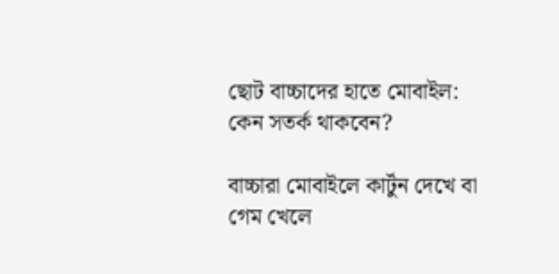ছোট বাচ্চাদের হাতে মোবাইল: কেন সতর্ক থাকবেন?

বাচ্চারা মোবাইলে কার্টুন দেখে বা গেম খেলে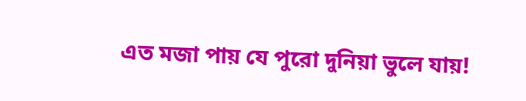এত মজা পায় যে পুরো দুনিয়া ভুলে যায়!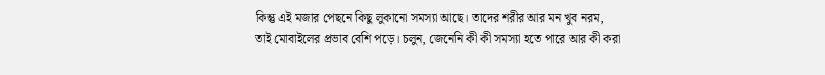কিন্তু এই মজার পেছনে কিছু লুকানো সমস্যা আছে। তাদের শরীর আর মন খুব নরম, তাই মোবাইলের প্রভাব বেশি পড়ে। চলুন, জেনেনি কী কী সমস্যা হতে পারে আর কী করা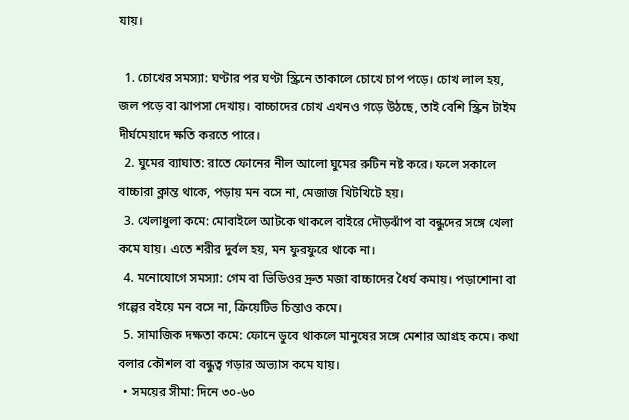যায়।

  1. চোখের সমস্যা: ঘণ্টার পর ঘণ্টা স্ক্রিনে তাকালে চোখে চাপ পড়ে। চোখ লাল হয়, জল পড়ে বা ঝাপসা দেখায়। বাচ্চাদের চোখ এখনও গড়ে উঠছে, তাই বেশি স্ক্রিন টাইম দীর্ঘমেয়াদে ক্ষতি করতে পারে।
  2. ঘুমের ব্যাঘাত: রাতে ফোনের নীল আলো ঘুমের রুটিন নষ্ট করে। ফলে সকালে বাচ্চারা ক্লান্ত থাকে, পড়ায় মন বসে না, মেজাজ খিটখিটে হয়।
  3. খেলাধুলা কমে: মোবাইলে আটকে থাকলে বাইরে দৌড়ঝাঁপ বা বন্ধুদের সঙ্গে খেলা কমে যায়। এতে শরীর দুর্বল হয়, মন ফুরফুরে থাকে না।
  4. মনোযোগে সমস্যা: গেম বা ভিডিওর দ্রুত মজা বাচ্চাদের ধৈর্য কমায়। পড়াশোনা বা গল্পের বইয়ে মন বসে না, ক্রিয়েটিভ চিন্তাও কমে।
  5. সামাজিক দক্ষতা কমে: ফোনে ডুবে থাকলে মানুষের সঙ্গে মেশার আগ্রহ কমে। কথা বলার কৌশল বা বন্ধুত্ব গড়ার অভ্যাস কমে যায়।
  • সময়ের সীমা: দিনে ৩০-৬০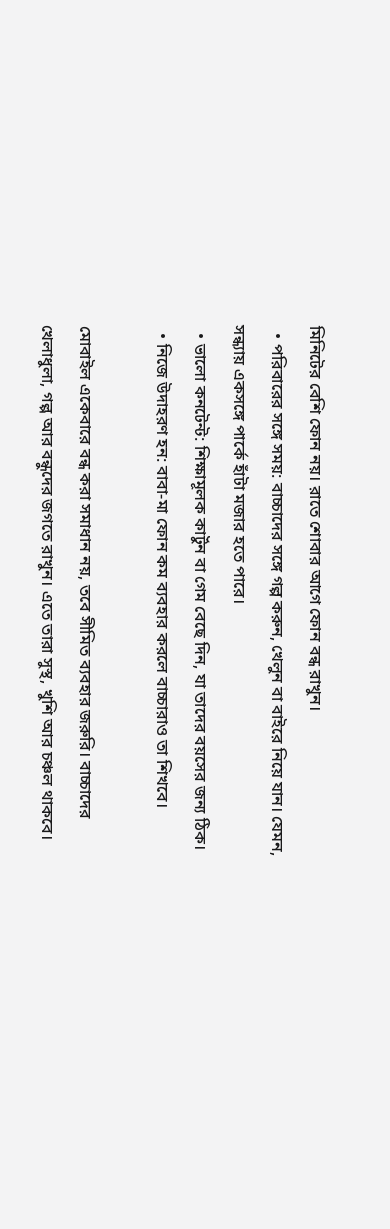মিনিটের বেশি ফোন নয়। রাতে শোবার আগে ফোন বন্ধ রাখুন।
  • পরিবারের সঙ্গে সময়: বাচ্চাদের সঙ্গে গল্প করুন, খেলুন বা বাইরে নিয়ে যান। যেমন, সন্ধ্যায় একসঙ্গে পার্কে হাঁটা মজার হতে পারে।
  • ভালো কনটেন্ট: শিক্ষামূলক কার্টুন বা গেম বেছে দিন, যা তাদের বয়সের জন্য ঠিক।
  • নিজে উদাহরণ হন: বাবা-মা ফোন কম ব্যবহার করলে বাচ্চারাও তা শিখবে।

মোবাইল একেবারে বন্ধ করা সমাধান নয়, তবে সীমিত ব্যবহার জরুরি। বাচ্চাদের খেলাধুলা, গল্প আর বন্ধুদের জগতে রাখুন। এতে তারা সুস্থ, খুশি আর চঞ্চল থাকবে।